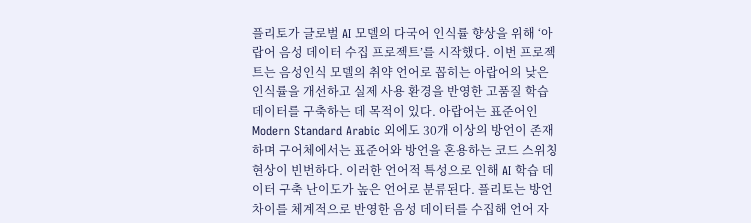플리토가 글로벌 AI 모델의 다국어 인식률 향상을 위해 ‘아랍어 음성 데이터 수집 프로젝트’를 시작했다. 이번 프로젝트는 음성인식 모델의 취약 언어로 꼽히는 아랍어의 낮은 인식률을 개선하고 실제 사용 환경을 반영한 고품질 학습 데이터를 구축하는 데 목적이 있다. 아랍어는 표준어인 Modern Standard Arabic 외에도 30개 이상의 방언이 존재하며 구어체에서는 표준어와 방언을 혼용하는 코드 스위칭 현상이 빈번하다. 이러한 언어적 특성으로 인해 AI 학습 데이터 구축 난이도가 높은 언어로 분류된다. 플리토는 방언 차이를 체계적으로 반영한 음성 데이터를 수집해 언어 자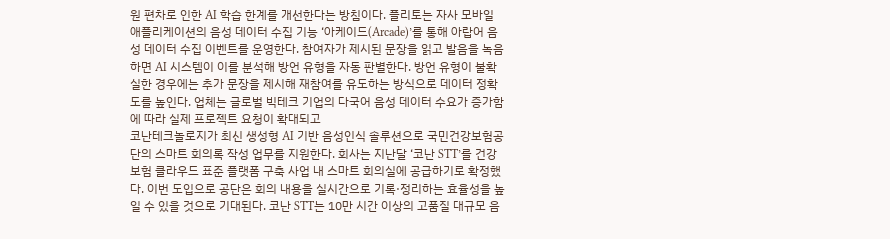원 편차로 인한 AI 학습 한계를 개선한다는 방침이다. 플리토는 자사 모바일 애플리케이션의 음성 데이터 수집 기능 ‘아케이드(Arcade)’를 통해 아랍어 음성 데이터 수집 이벤트를 운영한다. 참여자가 제시된 문장을 읽고 발음을 녹음하면 AI 시스템이 이를 분석해 방언 유형을 자동 판별한다. 방언 유형이 불확실한 경우에는 추가 문장을 제시해 재참여를 유도하는 방식으로 데이터 정확도를 높인다. 업체는 글로벌 빅테크 기업의 다국어 음성 데이터 수요가 증가함에 따라 실제 프로젝트 요청이 확대되고
코난테크놀로지가 최신 생성형 AI 기반 음성인식 솔루션으로 국민건강보험공단의 스마트 회의록 작성 업무를 지원한다. 회사는 지난달 ‘코난 STT’를 건강보험 클라우드 표준 플랫폼 구축 사업 내 스마트 회의실에 공급하기로 확정했다. 이번 도입으로 공단은 회의 내용을 실시간으로 기록·정리하는 효율성을 높일 수 있을 것으로 기대된다. 코난 STT는 10만 시간 이상의 고품질 대규모 음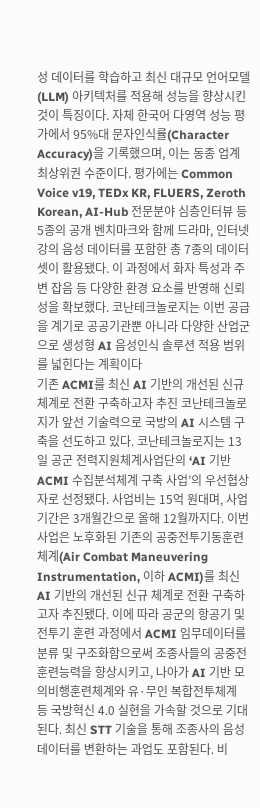성 데이터를 학습하고 최신 대규모 언어모델(LLM) 아키텍처를 적용해 성능을 향상시킨 것이 특징이다. 자체 한국어 다영역 성능 평가에서 95%대 문자인식률(Character Accuracy)을 기록했으며, 이는 동종 업계 최상위권 수준이다. 평가에는 Common Voice v19, TEDx KR, FLUERS, Zeroth Korean, AI-Hub 전문분야 심층인터뷰 등 5종의 공개 벤치마크와 함께 드라마, 인터넷 강의 음성 데이터를 포함한 총 7종의 데이터셋이 활용됐다. 이 과정에서 화자 특성과 주변 잡음 등 다양한 환경 요소를 반영해 신뢰성을 확보했다. 코난테크놀로지는 이번 공급을 계기로 공공기관뿐 아니라 다양한 산업군으로 생성형 AI 음성인식 솔루션 적용 범위를 넓힌다는 계획이다
기존 ACMI를 최신 AI 기반의 개선된 신규 체계로 전환 구축하고자 추진 코난테크놀로지가 앞선 기술력으로 국방의 AI 시스템 구축을 선도하고 있다. 코난테크놀로지는 13일 공군 전력지원체계사업단의 ‘AI 기반 ACMI 수집분석체계 구축 사업’의 우선협상자로 선정됐다. 사업비는 15억 원대며, 사업기간은 3개월간으로 올해 12월까지다. 이번 사업은 노후화된 기존의 공중전투기동훈련체계(Air Combat Maneuvering Instrumentation, 이하 ACMI)를 최신 AI 기반의 개선된 신규 체계로 전환 구축하고자 추진됐다. 이에 따라 공군의 항공기 및 전투기 훈련 과정에서 ACMI 임무데이터를 분류 및 구조화함으로써 조종사들의 공중전 훈련능력을 향상시키고, 나아가 AI 기반 모의비행훈련체계와 유·무인 복합전투체계 등 국방혁신 4.0 실현을 가속할 것으로 기대된다. 최신 STT 기술을 통해 조종사의 음성데이터를 변환하는 과업도 포함된다. 비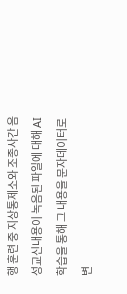행 훈련 중 지상통제소와 조종사간 음성교신내용이 녹음된 파일에 대해 AI 학습을 통해 그 내용을 문자데이터로 변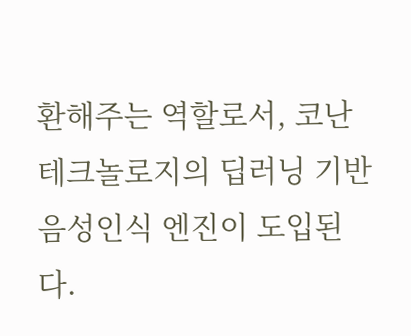환해주는 역할로서, 코난테크놀로지의 딥러닝 기반 음성인식 엔진이 도입된다.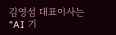김영섬 대표이사는 “AI 기